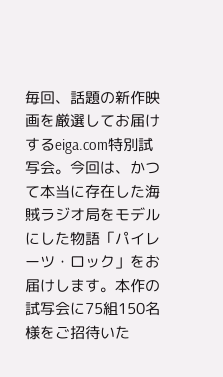毎回、話題の新作映画を厳選してお届けするeiga.com特別試写会。今回は、かつて本当に存在した海賊ラジオ局をモデルにした物語「パイレーツ・ロック」をお届けします。本作の試写会に75組150名様をご招待いた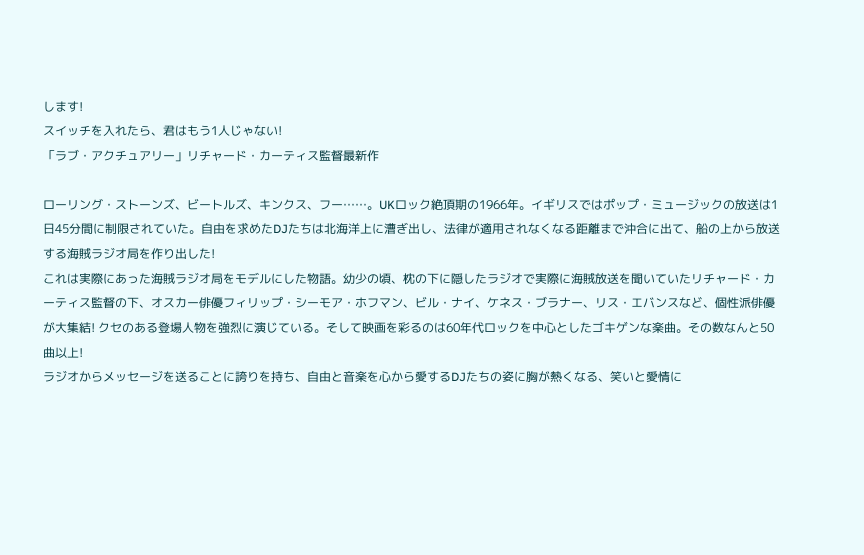します!
スイッチを入れたら、君はもう1人じゃない!
「ラブ・アクチュアリー」リチャード・カーティス監督最新作

ローリング・ストーンズ、ビートルズ、キンクス、フー……。UKロック絶頂期の1966年。イギリスではポップ・ミュージックの放送は1日45分間に制限されていた。自由を求めたDJたちは北海洋上に漕ぎ出し、法律が適用されなくなる距離まで沖合に出て、船の上から放送する海賊ラジオ局を作り出した!
これは実際にあった海賊ラジオ局をモデルにした物語。幼少の頃、枕の下に隠したラジオで実際に海賊放送を聞いていたリチャード・カーティス監督の下、オスカー俳優フィリップ・シーモア・ホフマン、ビル・ナイ、ケネス・ブラナー、リス・エバンスなど、個性派俳優が大集結! クセのある登場人物を強烈に演じている。そして映画を彩るのは60年代ロックを中心としたゴキゲンな楽曲。その数なんと50曲以上!
ラジオからメッセージを送ることに誇りを持ち、自由と音楽を心から愛するDJたちの姿に胸が熱くなる、笑いと愛情に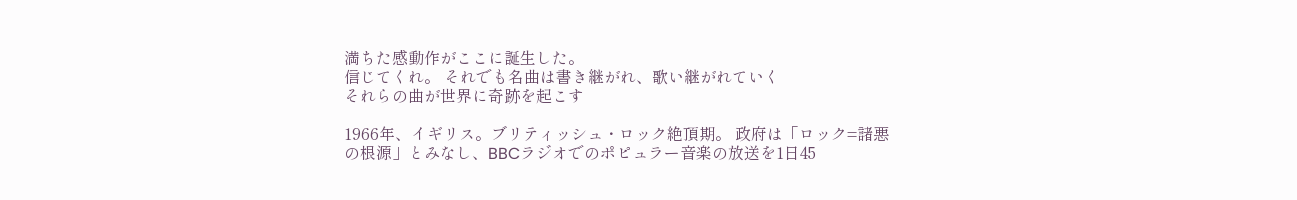満ちた感動作がここに誕生した。
信じてくれ。 それでも名曲は書き継がれ、歌い継がれていく
それらの曲が世界に奇跡を起こす

1966年、イギリス。ブリティッシュ・ロック絶頂期。 政府は「ロック=諸悪の根源」とみなし、BBCラジオでのポピュラー音楽の放送を1日45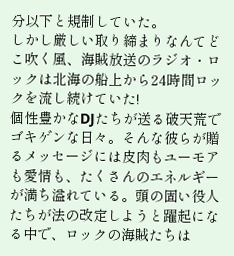分以下と規制していた。
しかし厳しい取り締まりなんてどこ吹く風、海賊放送のラジオ・ロックは北海の船上から24時間ロックを流し続けていた!
個性豊かなDJたちが送る破天荒でゴキゲンな日々。そんな彼らが贈るメッセージには皮肉もユーモアも愛情も、たくさんのエネルギーが満ち溢れている。頭の固い役人たちが法の改定しようと躍起になる中で、ロックの海賊たちは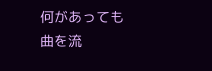何があっても曲を流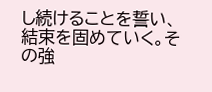し続けることを誓い、結束を固めていく。その強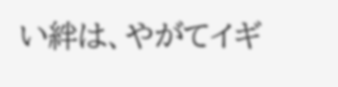い絆は、やがてイギ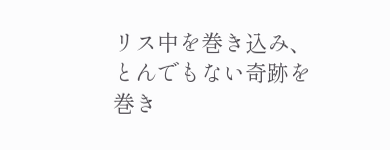リス中を巻き込み、とんでもない奇跡を巻き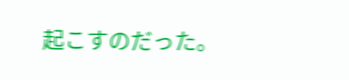起こすのだった。